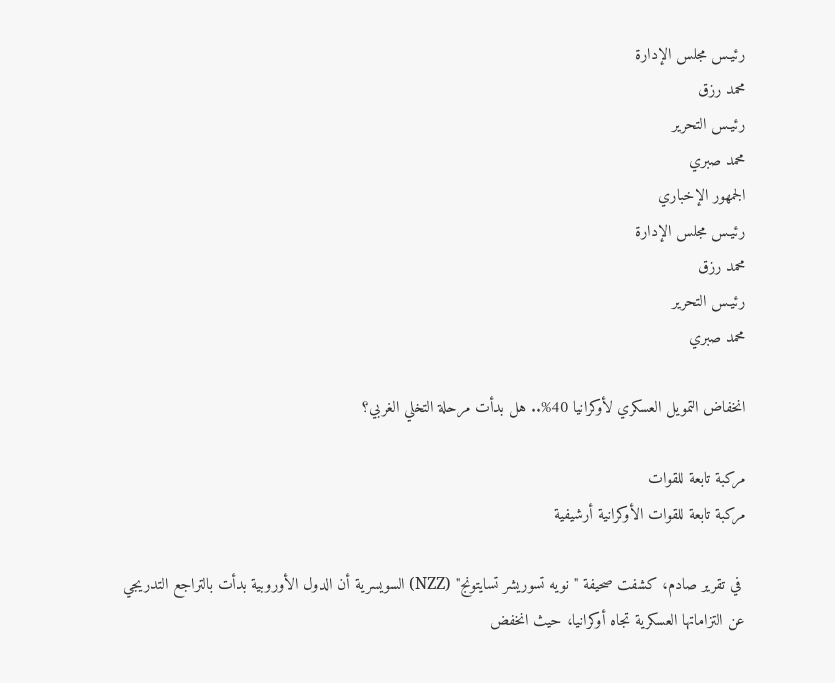رئيـس مجلس الإدارة
محمد رزق
رئيـس التحرير
محمد صبري
الجمهور الإخباري
رئيـس مجلس الإدارة
محمد رزق
رئيـس التحرير
محمد صبري

انخفاض التمويل العسكري لأوكرانيا 40%.. هل بدأت مرحلة التخلي الغربي؟

مركبة تابعة للقوات
مركبة تابعة للقوات الأوكرانية أرشيفية

 في تقرير صادم، كشفت صحيفة "نويه تسوريشر تسايتونج" (NZZ) السويسرية أن الدول الأوروبية بدأت بالتراجع التدريجي عن التزاماتها العسكرية تجاه أوكرانيا، حيث انخفض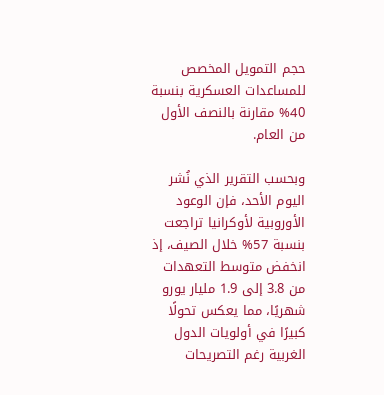حجم التمويل المخصص للمساعدات العسكرية بنسبة 40% مقارنة بالنصف الأول من العام.

وبحسب التقرير الذي نُشر اليوم الأحد، فإن الوعود الأوروبية لأوكرانيا تراجعت بنسبة 57% خلال الصيف، إذ انخفض متوسط التعهدات من 3.8 إلى 1.9 مليار يورو شهريًا، مما يعكس تحولًا كبيرًا في أولويات الدول الغربية رغم التصريحات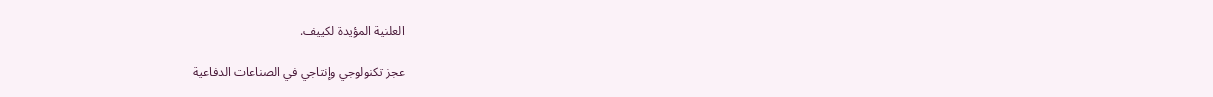العلنية المؤيدة لكييف.

عجز تكنولوجي وإنتاجي في الصناعات الدفاعية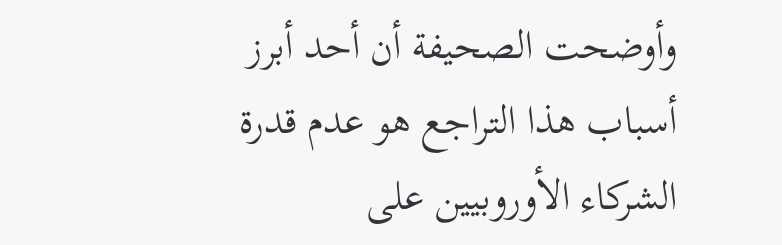وأوضحت الصحيفة أن أحد أبرز أسباب هذا التراجع هو عدم قدرة الشركاء الأوروبيين على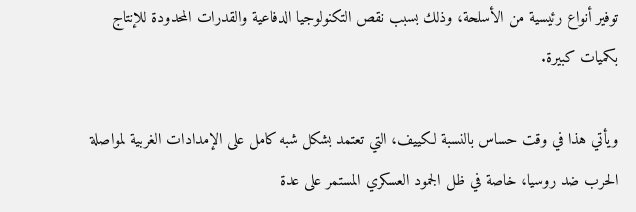توفير أنواع رئيسية من الأسلحة، وذلك بسبب نقص التكنولوجيا الدفاعية والقدرات المحدودة للإنتاج بكميات كبيرة.

ويأتي هذا في وقت حساس بالنسبة لكييف، التي تعتمد بشكل شبه كامل على الإمدادات الغربية لمواصلة الحرب ضد روسيا، خاصة في ظل الجمود العسكري المستمر على عدة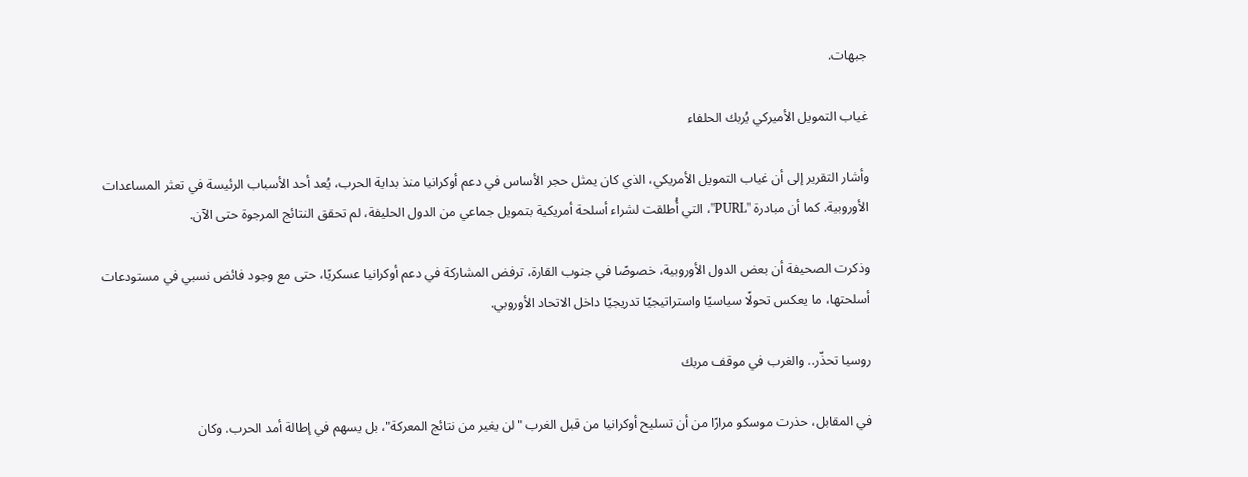جبهات.

غياب التمويل الأميركي يُربك الحلفاء

وأشار التقرير إلى أن غياب التمويل الأمريكي، الذي كان يمثل حجر الأساس في دعم أوكرانيا منذ بداية الحرب، يُعد أحد الأسباب الرئيسة في تعثر المساعدات الأوروبية. كما أن مبادرة "PURL"، التي أُطلقت لشراء أسلحة أمريكية بتمويل جماعي من الدول الحليفة، لم تحقق النتائج المرجوة حتى الآن.

وذكرت الصحيفة أن بعض الدول الأوروبية، خصوصًا في جنوب القارة، ترفض المشاركة في دعم أوكرانيا عسكريًا، حتى مع وجود فائض نسبي في مستودعات أسلحتها، ما يعكس تحولًا سياسيًا واستراتيجيًا تدريجيًا داخل الاتحاد الأوروبي.

روسيا تحذّر.. والغرب في موقف مربك

في المقابل، حذرت موسكو مرارًا من أن تسليح أوكرانيا من قبل الغرب "لن يغير من نتائج المعركة"، بل يسهم في إطالة أمد الحرب. وكان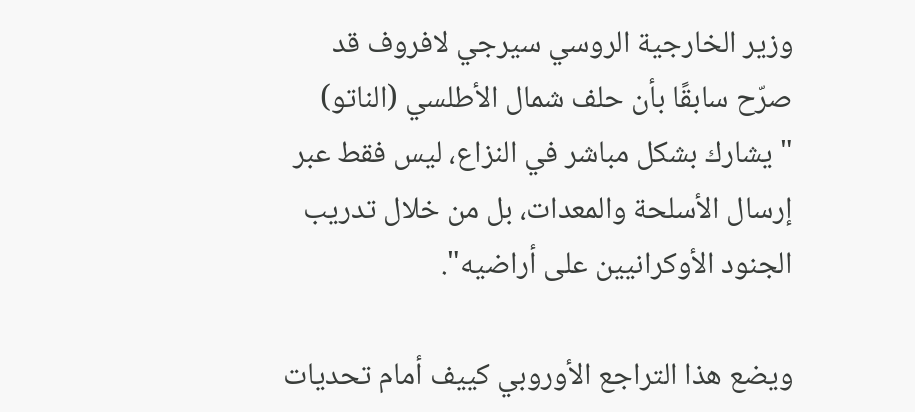وزير الخارجية الروسي سيرجي لافروف قد صرّح سابقًا بأن حلف شمال الأطلسي (الناتو) "يشارك بشكل مباشر في النزاع، ليس فقط عبر إرسال الأسلحة والمعدات، بل من خلال تدريب الجنود الأوكرانيين على أراضيه".

ويضع هذا التراجع الأوروبي كييف أمام تحديات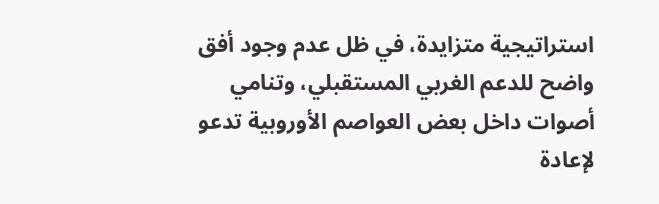استراتيجية متزايدة، في ظل عدم وجود أفق واضح للدعم الغربي المستقبلي، وتنامي أصوات داخل بعض العواصم الأوروبية تدعو لإعادة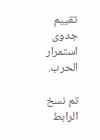تقييم جدوى استمرار الحرب.

تم نسخ الرابط